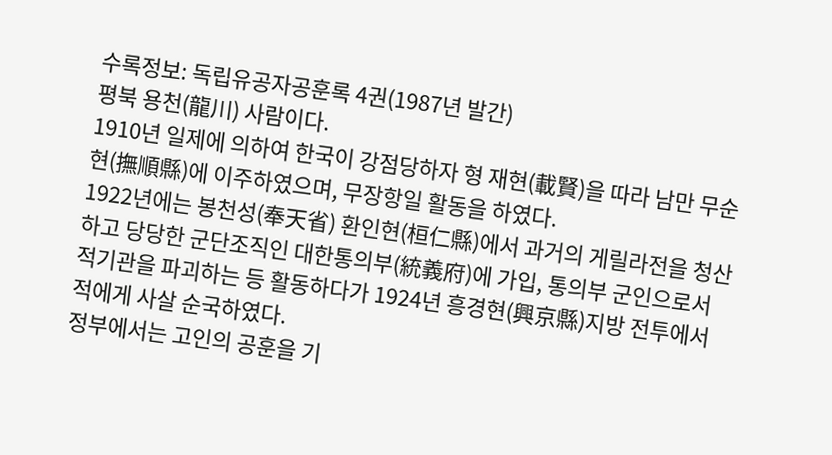수록정보: 독립유공자공훈록 4권(1987년 발간)
평북 용천(龍川) 사람이다.
1910년 일제에 의하여 한국이 강점당하자 형 재현(載賢)을 따라 남만 무순현(撫順縣)에 이주하였으며, 무장항일 활동을 하였다.
1922년에는 봉천성(奉天省) 환인현(桓仁縣)에서 과거의 게릴라전을 청산하고 당당한 군단조직인 대한통의부(統義府)에 가입, 통의부 군인으로서 적기관을 파괴하는 등 활동하다가 1924년 흥경현(興京縣)지방 전투에서 적에게 사살 순국하였다.
정부에서는 고인의 공훈을 기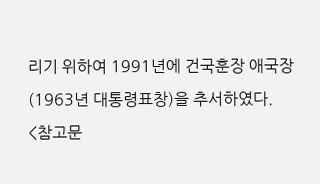리기 위하여 1991년에 건국훈장 애국장(1963년 대통령표창)을 추서하였다.
<참고문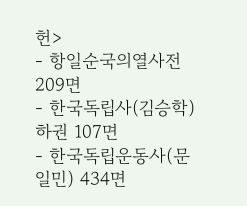헌>
- 항일순국의열사전 209면
- 한국독립사(김승학) 하권 107면
- 한국독립운동사(문일민) 434면